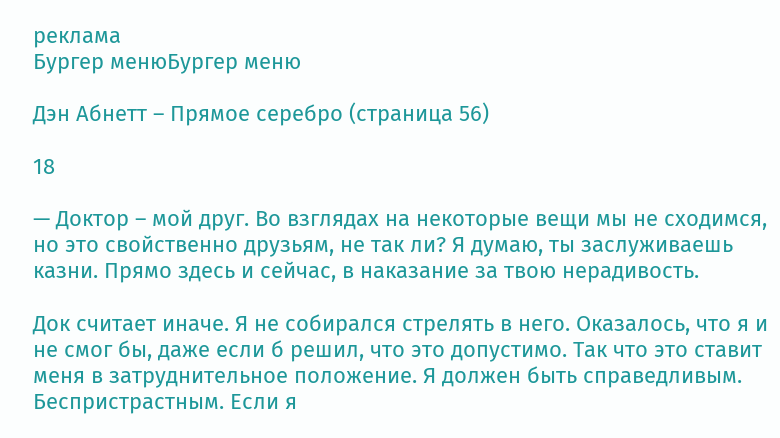реклама
Бургер менюБургер меню

Дэн Абнетт – Прямое серебро (страница 56)

18

— Доктор – мой друг. Во взглядах на некоторые вещи мы не сходимся, но это свойственно друзьям, не так ли? Я думаю, ты заслуживаешь казни. Прямо здесь и сейчас, в наказание за твою нерадивость.

Док считает иначе. Я не собирался стрелять в него. Оказалось, что я и не смог бы, даже если б решил, что это допустимо. Так что это ставит меня в затруднительное положение. Я должен быть справедливым. Беспристрастным. Если я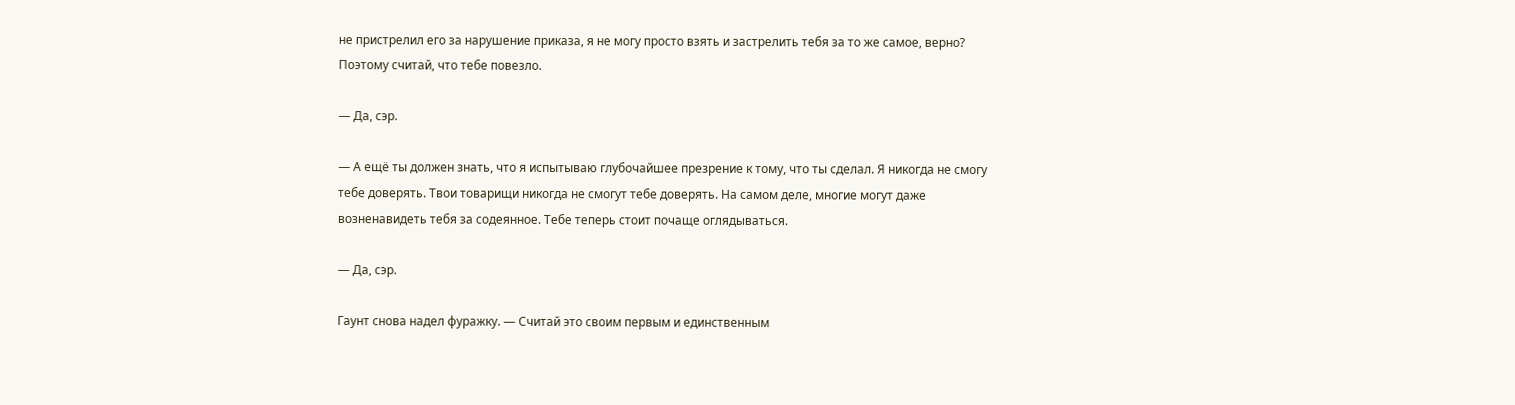не пристрелил его за нарушение приказа, я не могу просто взять и застрелить тебя за то же самое, верно? Поэтому считай, что тебе повезло.

— Да, сэр.

— А ещё ты должен знать, что я испытываю глубочайшее презрение к тому, что ты сделал. Я никогда не смогу тебе доверять. Твои товарищи никогда не смогут тебе доверять. На самом деле, многие могут даже возненавидеть тебя за содеянное. Тебе теперь стоит почаще оглядываться.

— Да, сэр.

Гаунт снова надел фуражку. — Считай это своим первым и единственным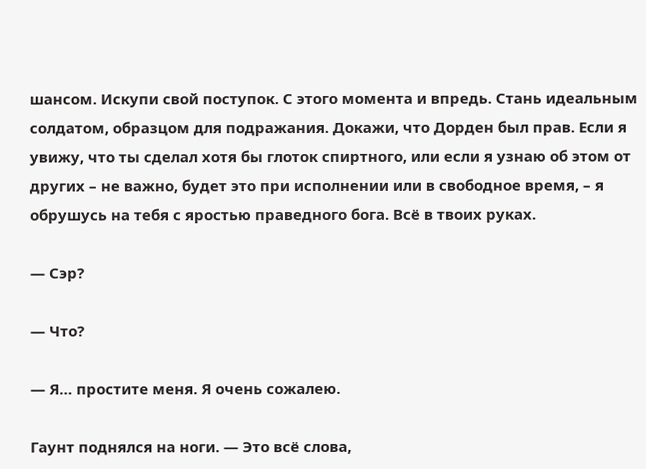шансом. Искупи свой поступок. С этого момента и впредь. Стань идеальным солдатом, образцом для подражания. Докажи, что Дорден был прав. Если я увижу, что ты сделал хотя бы глоток спиртного, или если я узнаю об этом от других – не важно, будет это при исполнении или в свободное время, – я обрушусь на тебя с яростью праведного бога. Всё в твоих руках.

— Сэр?

— Что?

— Я… простите меня. Я очень сожалею.

Гаунт поднялся на ноги. — Это всё слова,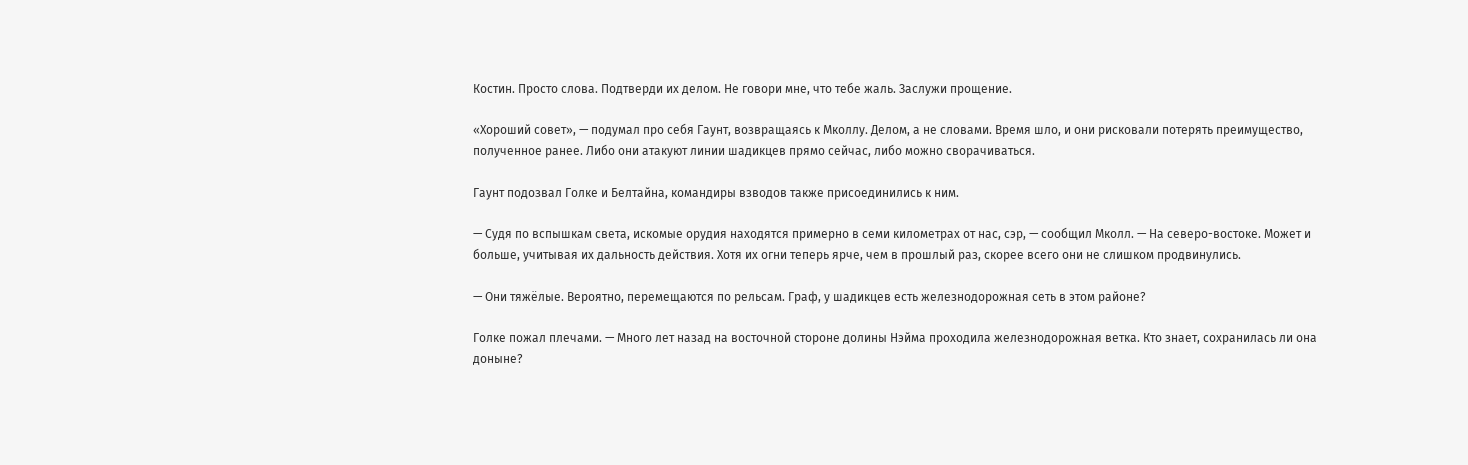Костин. Просто слова. Подтверди их делом. Не говори мне, что тебе жаль. Заслужи прощение.

«Хороший совет», — подумал про себя Гаунт, возвращаясь к Мколлу. Делом, а не словами. Время шло, и они рисковали потерять преимущество, полученное ранее. Либо они атакуют линии шадикцев прямо сейчас, либо можно сворачиваться.

Гаунт подозвал Голке и Белтайна, командиры взводов также присоединились к ним.

— Судя по вспышкам света, искомые орудия находятся примерно в семи километрах от нас, сэр, — сообщил Мколл. — На северо-востоке. Может и больше, учитывая их дальность действия. Хотя их огни теперь ярче, чем в прошлый раз, скорее всего они не слишком продвинулись.

— Они тяжёлые. Вероятно, перемещаются по рельсам. Граф, у шадикцев есть железнодорожная сеть в этом районе?

Голке пожал плечами. — Много лет назад на восточной стороне долины Нэйма проходила железнодорожная ветка. Кто знает, сохранилась ли она доныне?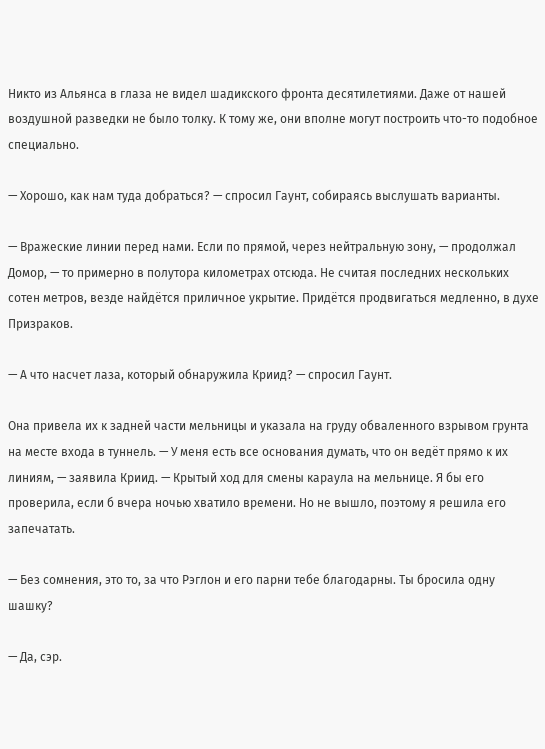Никто из Альянса в глаза не видел шадикского фронта десятилетиями. Даже от нашей воздушной разведки не было толку. К тому же, они вполне могут построить что-то подобное специально.

— Хорошо, как нам туда добраться? — спросил Гаунт, собираясь выслушать варианты.

— Вражеские линии перед нами. Если по прямой, через нейтральную зону, — продолжал Домор, — то примерно в полутора километрах отсюда. Не считая последних нескольких сотен метров, везде найдётся приличное укрытие. Придётся продвигаться медленно, в духе Призраков.

— А что насчет лаза, который обнаружила Криид? — спросил Гаунт.

Она привела их к задней части мельницы и указала на груду обваленного взрывом грунта на месте входа в туннель. — У меня есть все основания думать, что он ведёт прямо к их линиям, — заявила Криид. — Крытый ход для смены караула на мельнице. Я бы его проверила, если б вчера ночью хватило времени. Но не вышло, поэтому я решила его запечатать.

— Без сомнения, это то, за что Рэглон и его парни тебе благодарны. Ты бросила одну шашку?

— Да, сэр.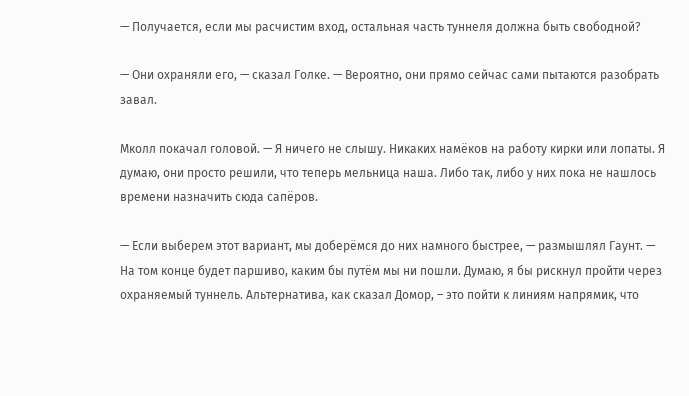— Получается, если мы расчистим вход, остальная часть туннеля должна быть свободной?

— Они охраняли его, — сказал Голке. — Вероятно, они прямо сейчас сами пытаются разобрать завал.

Мколл покачал головой. — Я ничего не слышу. Никаких намёков на работу кирки или лопаты. Я думаю, они просто решили, что теперь мельница наша. Либо так, либо у них пока не нашлось времени назначить сюда сапёров.

— Если выберем этот вариант, мы доберёмся до них намного быстрее, — размышлял Гаунт. — На том конце будет паршиво, каким бы путём мы ни пошли. Думаю, я бы рискнул пройти через охраняемый туннель. Альтернатива, как сказал Домор, – это пойти к линиям напрямик, что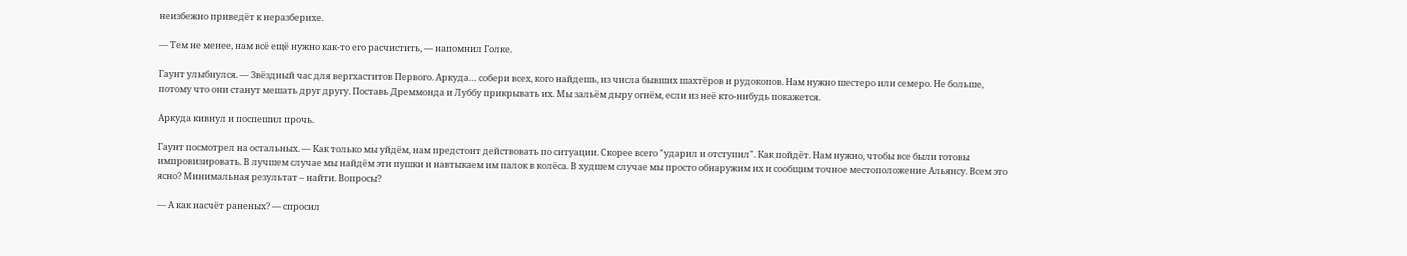неизбежно приведёт к неразберихе.

— Тем не менее, нам всё ещё нужно как-то его расчистить, — напомнил Голке.

Гаунт улыбнулся. — Звёздный час для вергхаститов Первого. Аркуда… собери всех, кого найдешь, из числа бывших шахтёров и рудокопов. Нам нужно шестеро или семеро. Не больше, потому что они станут мешать друг другу. Поставь Дреммонда и Луббу прикрывать их. Мы зальём дыру огнём, если из неё кто-нибудь покажется.

Аркуда кивнул и поспешил прочь.

Гаунт посмотрел на остальных. — Как только мы уйдём, нам предстоит действовать по ситуации. Скорее всего "ударил и отступил". Как пойдёт. Нам нужно, чтобы все были готовы импровизировать. В лучшем случае мы найдём эти пушки и навтыкаем им палок в колёса. В худшем случае мы просто обнаружим их и сообщим точное местоположение Альянсу. Всем это ясно? Минимальная результат – найти. Вопросы?

— А как насчёт раненых? — спросил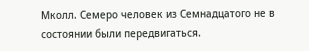Мколл. Семеро человек из Семнадцатого не в состоянии были передвигаться.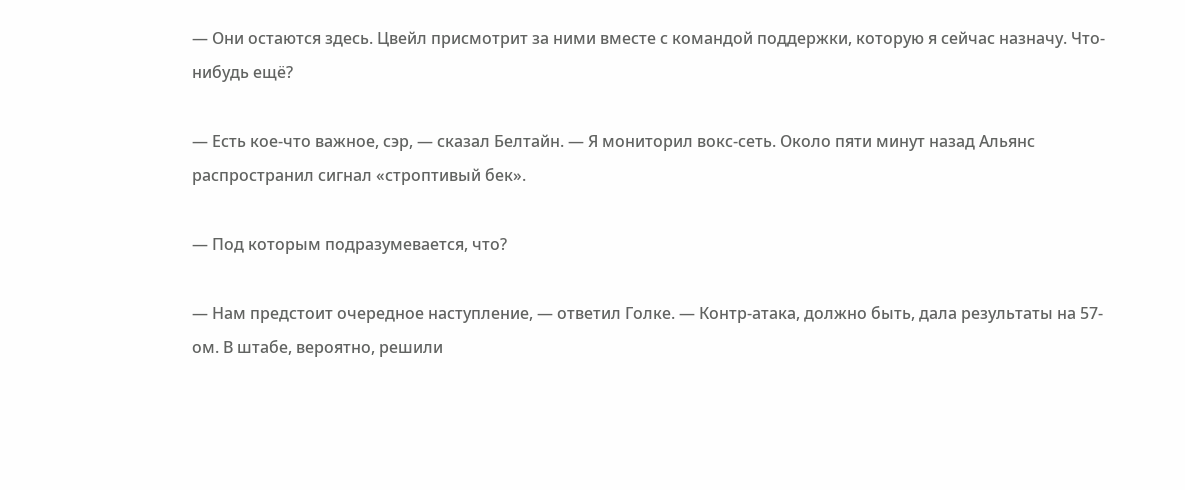— Они остаются здесь. Цвейл присмотрит за ними вместе с командой поддержки, которую я сейчас назначу. Что-нибудь ещё?

— Есть кое-что важное, сэр, — сказал Белтайн. — Я мониторил вокс-сеть. Около пяти минут назад Альянс распространил сигнал «строптивый бек».

— Под которым подразумевается, что?

— Нам предстоит очередное наступление, — ответил Голке. — Контр-атака, должно быть, дала результаты на 57-ом. В штабе, вероятно, решили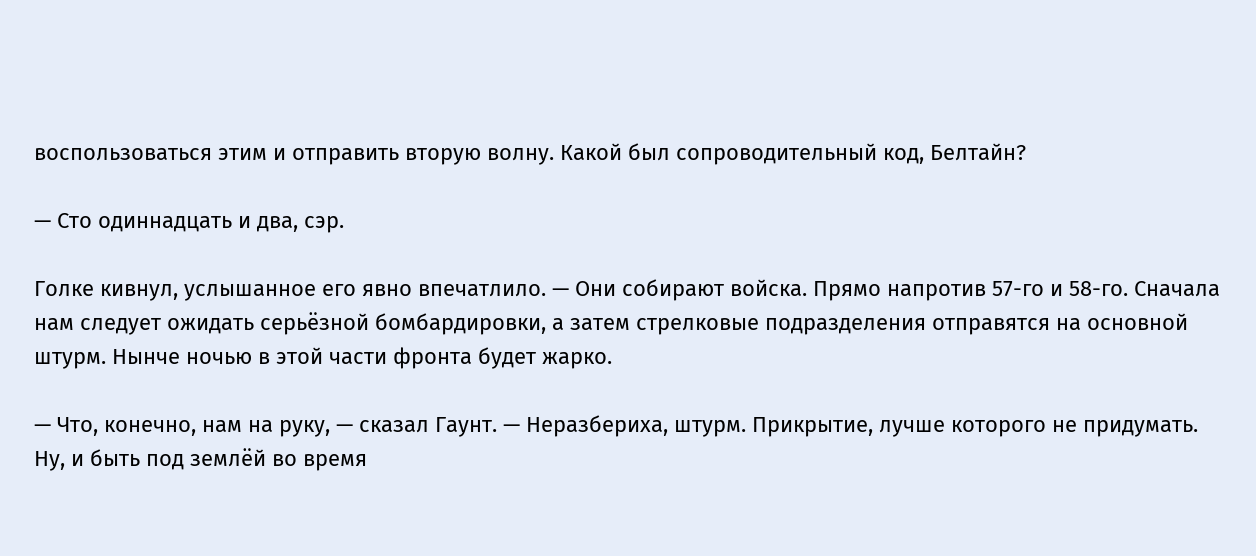воспользоваться этим и отправить вторую волну. Какой был сопроводительный код, Белтайн?

— Сто одиннадцать и два, сэр.

Голке кивнул, услышанное его явно впечатлило. — Они собирают войска. Прямо напротив 57-го и 58-го. Сначала нам следует ожидать серьёзной бомбардировки, а затем стрелковые подразделения отправятся на основной штурм. Нынче ночью в этой части фронта будет жарко.

— Что, конечно, нам на руку, — сказал Гаунт. — Неразбериха, штурм. Прикрытие, лучше которого не придумать. Ну, и быть под землёй во время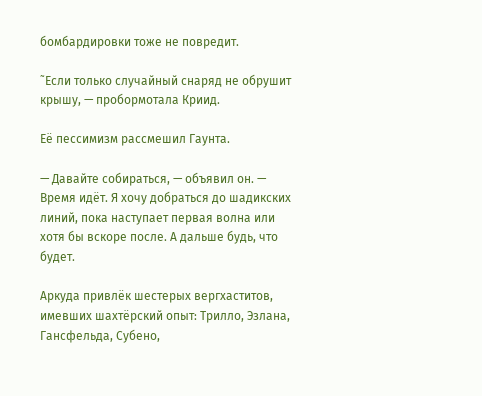бомбардировки тоже не повредит.

˜Если только случайный снаряд не обрушит крышу, — пробормотала Криид.

Её пессимизм рассмешил Гаунта.

— Давайте собираться, — объявил он. — Время идёт. Я хочу добраться до шадикских линий, пока наступает первая волна или хотя бы вскоре после. А дальше будь, что будет.

Аркуда привлёк шестерых вергхаститов, имевших шахтёрский опыт: Трилло, Эзлана, Гансфельда, Субено,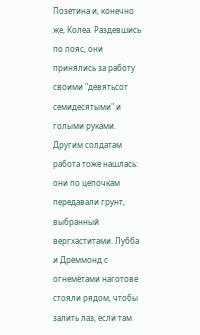Позетина и, конечно же, Колеа. Раздевшись по пояс, они принялись за работу своими "девятьсот семидесятыми" и голыми руками. Другим солдатам работа тоже нашлась: они по цепочкам передавали грунт, выбранный вергхаститами. Лубба и Дреммонд с огнемётами наготове стояли рядом, чтобы залить лаз, если там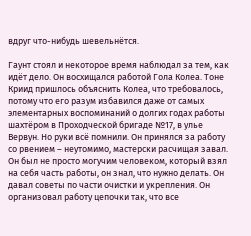вдруг что-нибудь шевельнётся.

Гаунт стоял и некоторое время наблюдал за тем, как идёт дело. Он восхищался работой Гола Колеа. Тоне Криид пришлось объяснить Колеа, что требовалось, потому что его разум избавился даже от самых элементарных воспоминаний о долгих годах работы шахтёром в Проходческой бригаде №17, в улье Вервун. Но руки всё помнили. Он принялся за работу со рвением – неутомимо, мастерски расчищая завал. Он был не просто могучим человеком, который взял на себя часть работы, он знал, что нужно делать. Он давал советы по части очистки и укрепления. Он организовал работу цепочки так, что все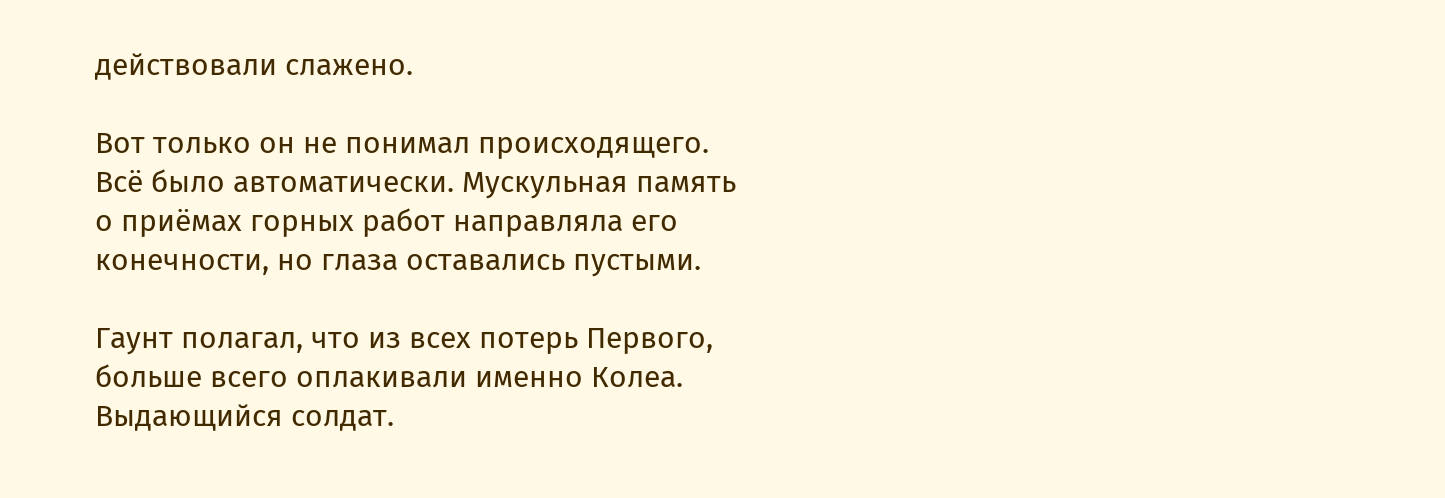действовали слажено.

Вот только он не понимал происходящего. Всё было автоматически. Мускульная память о приёмах горных работ направляла его конечности, но глаза оставались пустыми.

Гаунт полагал, что из всех потерь Первого, больше всего оплакивали именно Колеа. Выдающийся солдат.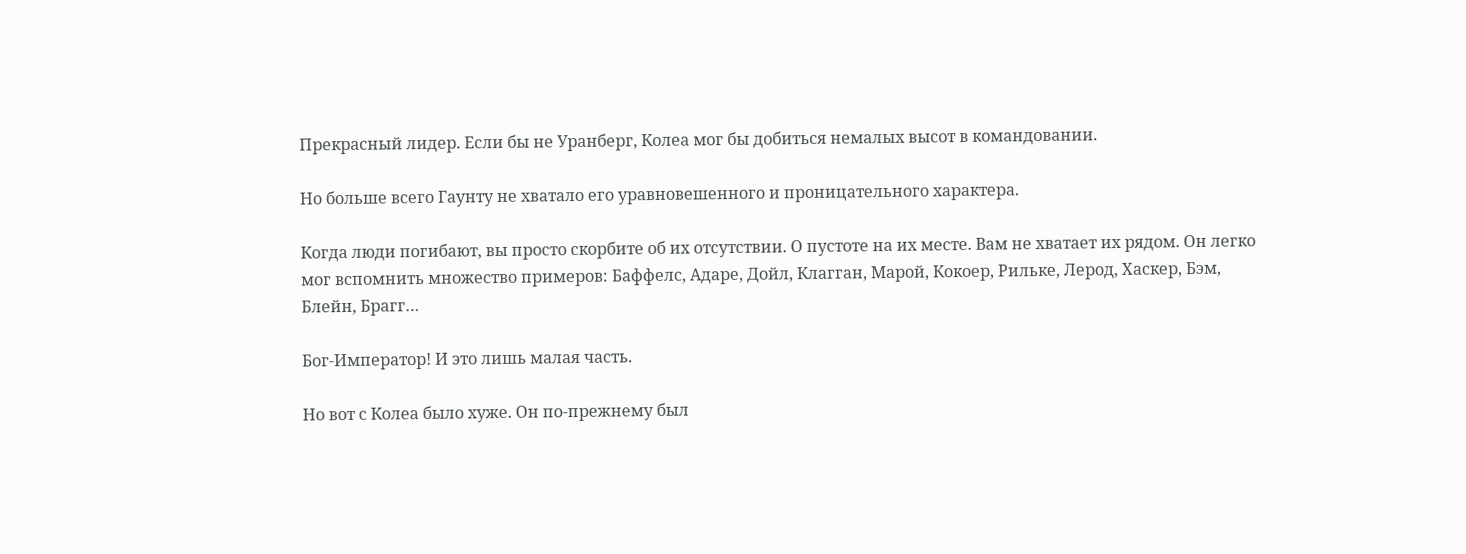Прекрасный лидер. Если бы не Уранберг, Колеа мог бы добиться немалых высот в командовании.

Но больше всего Гаунту не хватало его уравновешенного и проницательного характера.

Когда люди погибают, вы просто скорбите об их отсутствии. О пустоте на их месте. Вам не хватает их рядом. Он легко мог вспомнить множество примеров: Баффелс, Адаре, Дойл, Клагган, Марой, Кокоер, Рильке, Лерод, Хаскер, Бэм, Блейн, Брагг…

Бог-Император! И это лишь малая часть.

Но вот с Колеа было хуже. Он по-прежнему был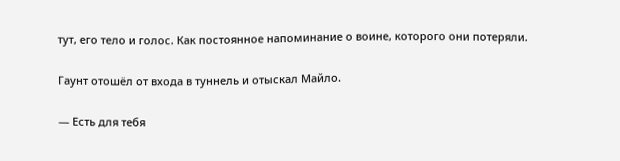тут, его тело и голос. Как постоянное напоминание о воине, которого они потеряли.

Гаунт отошёл от входа в туннель и отыскал Майло.

— Есть для тебя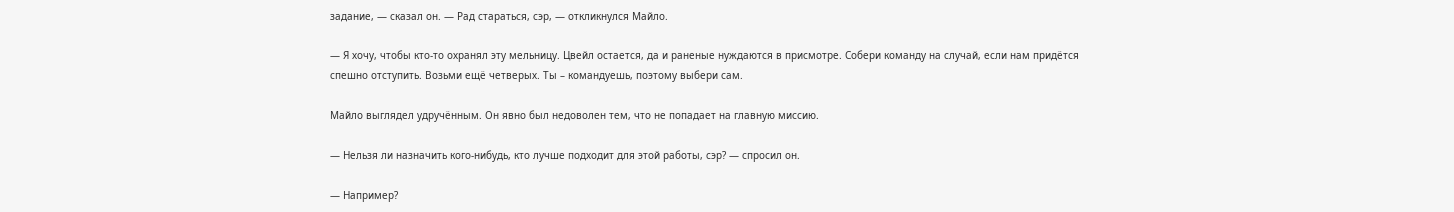задание, — сказал он. — Рад стараться, сэр, — откликнулся Майло.

— Я хочу, чтобы кто-то охранял эту мельницу. Цвейл остается, да и раненые нуждаются в присмотре. Собери команду на случай, если нам придётся спешно отступить. Возьми ещё четверых. Ты – командуешь, поэтому выбери сам.

Майло выглядел удручённым. Он явно был недоволен тем, что не попадает на главную миссию.

— Нельзя ли назначить кого-нибудь, кто лучше подходит для этой работы, сэр? — спросил он.

— Например?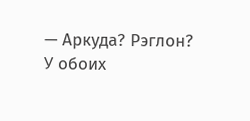— Аркуда? Рэглон? У обоих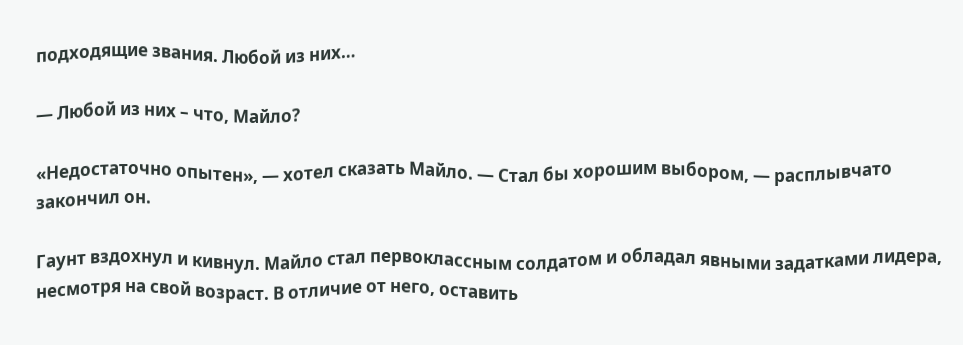подходящие звания. Любой из них…

— Любой из них – что, Майло?

«Недостаточно опытен», — хотел сказать Майло. — Стал бы хорошим выбором, — расплывчато закончил он.

Гаунт вздохнул и кивнул. Майло стал первоклассным солдатом и обладал явными задатками лидера, несмотря на свой возраст. В отличие от него, оставить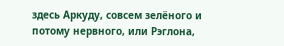здесь Аркуду, совсем зелёного и потому нервного, или Рэглона,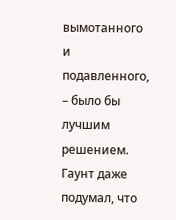вымотанного и подавленного, – было бы лучшим решением. Гаунт даже подумал, что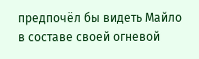предпочёл бы видеть Майло в составе своей огневой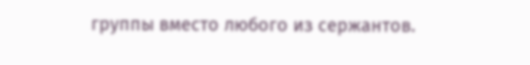группы вместо любого из сержантов.